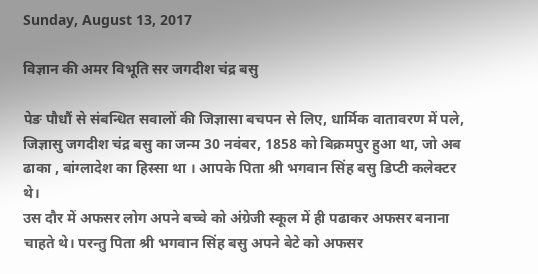Sunday, August 13, 2017

विज्ञान की अमर विभूति सर जगदीश चंद्र बसु

पेङ पौधौं से संबन्धित सवालों की जिज्ञासा बचपन से लिए, धार्मिक वातावरण में पले, जिज्ञासु जगदीश चंद्र बसु का जन्म 30 नवंबर, 1858 को बिक्रमपुर हुआ था, जो अब ढाका , बांग्लादेश का हिस्सा था । आपके पिता श्री भगवान सिंह बसु डिप्टी कलेक्टर थे।
उस दौर में अफसर लोग अपने बच्चे को अंग्रेजी स्कूल में ही पढाकर अफसर बनाना चाहते थे। परन्तु पिता श्री भगवान सिंह बसु अपने बेटे को अफसर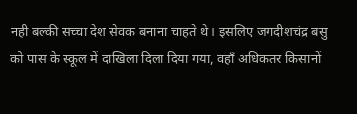नही बल्की सच्चा देश सेवक बनाना चाहते थे। इसलिए जगदीशचंद्र बसु को पास के स्कूल में दाखिला दिला दिया गया, वहाँ अधिकतर किसानों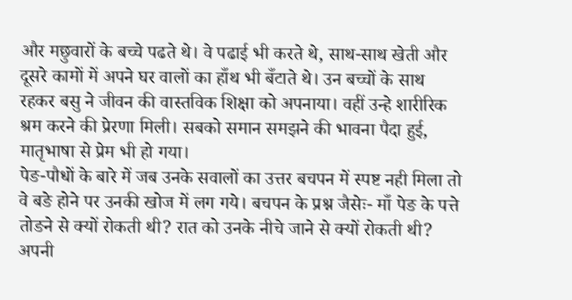और मछुवारों के बच्चे पढते थे। वे पढाई भी करते थे, साथ-साथ खेती और दूसरे कामों में अपने घर वालों का हाँथ भी बँटाते थे। उन बच्चों के साथ रहकर बसु ने जीवन की वास्तविक शिक्षा को अपनाया। वहीं उन्हे शारीरिक श्रम करने की प्रेरणा मिली। सबको समान समझने की भावना पैदा हुई, मातृभाषा से प्रेम भी हो गया।
पेङ-पौधों के बारे में जब उनके सवालों का उत्तर बचपन में स्पष्ट नही मिला तो वे बङे होने पर उनकी खोज में लग गये। बचपन के प्रश्न जैसेः- माँ पेङ के पत्ते तोङने से क्यों रोकती थी? रात को उनके नीचे जाने से क्यों रोकती थी? अपनी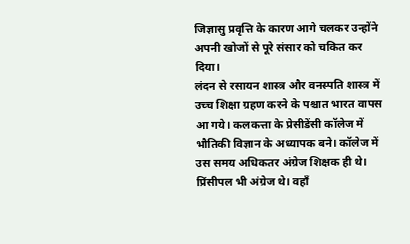जिज्ञासु प्रवृत्ति के कारण आगे चलकर उन्होंने अपनी खोजों से पूरे संसार को चकित कर दिया।
लंदन से रसायन शास्त्र और वनस्पति शास्त्र में उच्च शिक्षा ग्रहण करने के पश्चात भारत वापस आ गये। कलकत्ता के प्रेसीडेंसी कॉलेज में भौतिकी विज्ञान के अध्यापक बने। कॉलेज में उस समय अधिकतर अंग्रेज शिक्षक ही थे। प्रिंसीपल भी अंग्रेज थे। वहाँ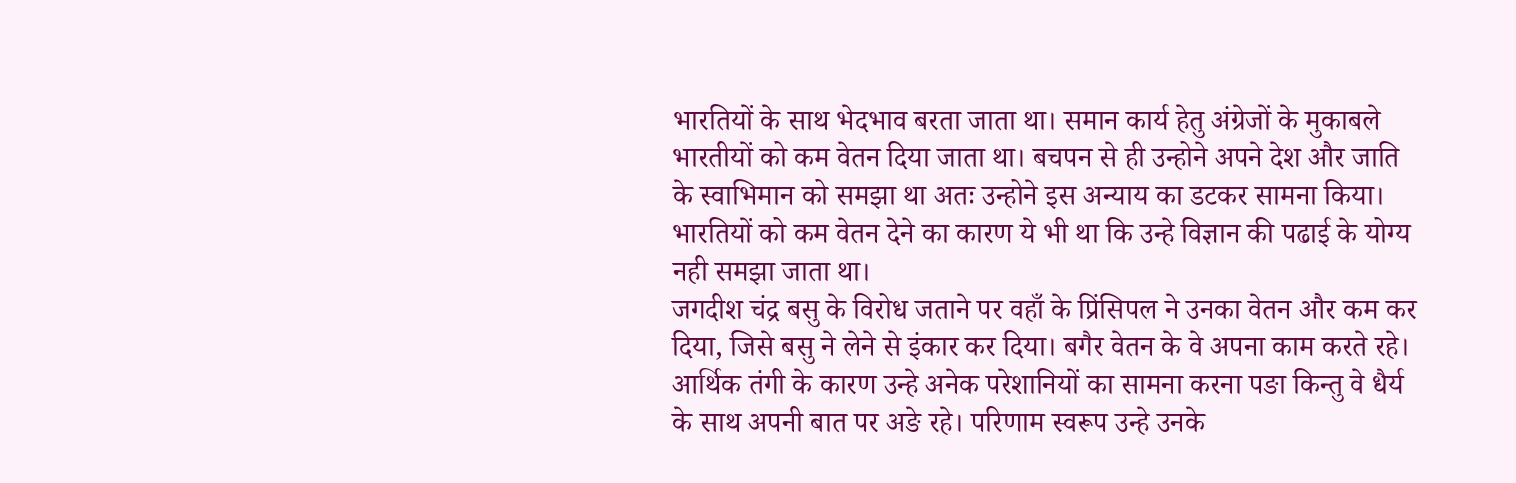भारतियों के साथ भेदभाव बरता जाता था। समान कार्य हेतु अंग्रेजों के मुकाबले भारतीयों को कम वेतन दिया जाता था। बचपन से ही उन्होने अपने देश और जाति के स्वाभिमान को समझा था अतः उन्होने इस अन्याय का डटकर सामना किया। भारतियों को कम वेतन देने का कारण ये भी था कि उन्हे विज्ञान की पढाई के योग्य नही समझा जाता था।
जगदीश चंद्र बसु के विरोध जताने पर वहाँ के प्रिंसिपल ने उनका वेतन और कम कर दिया, जिसे बसु ने लेने से इंकार कर दिया। बगैर वेतन के वे अपना काम करते रहे। आर्थिक तंगी के कारण उन्हे अनेक परेशानियों का सामना करना पङा किन्तु वे धैर्य के साथ अपनी बात पर अङे रहे। परिणाम स्वरूप उन्हे उनके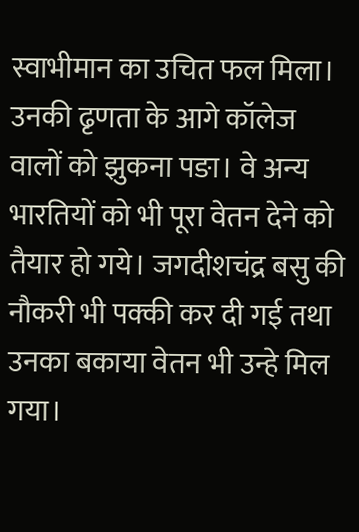स्वाभीमान का उचित फल मिला। उनकी ढृणता के आगे कॉलेज वालों को झुकना पङा। वे अन्य भारतियों को भी पूरा वेतन देने को तैयार हो गये। जगदीशचंद्र बसु की नौकरी भी पक्की कर दी गई तथा उनका बकाया वेतन भी उन्हे मिल गया।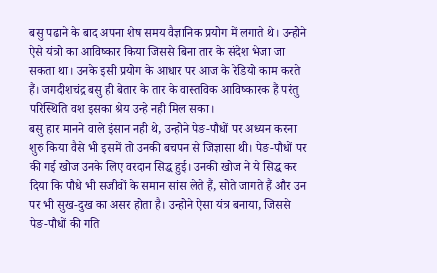बसु पढाने के बाद अपना शेष समय वैज्ञानिक प्रयोग में लगाते थे। उन्होने ऐसे यंत्रो का आविष्कार किया जिससे बिना तार के संदेश भेजा जा सकता था। उनके इसी प्रयोग के आधार पर आज के रेडियो काम करते हैं। जगदीशचंद्र बसु ही बेतार के तार के वास्तविक आविष्कारक हैं परंतु परिस्थिति वश इसका श्रेय उन्हे नही मिल सका।
बसु हार मानने वाले इंसान नही थे, उन्होने पेङ-पौधों पर अध्यन करना शुरु किया वैसे भी इसमें तो उनकी बचपन से जिज्ञासा थी। पेङ-पौधों पर की गई खोज उनके लिए वरदान सिद्ध हुई। उनकी खोज ने ये सिद्ध कर दिया कि पौधे भी सजीवों के समान सांस लेते हैं, सोते जागते हैं और उन पर भी सुख-दुख का असर होता है। उन्होने ऐसा यंत्र बनाया, जिससे पेङ-पौधों की गति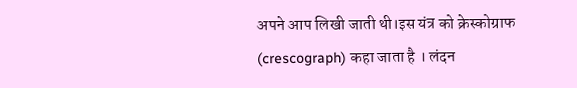अपने आप लिखी जाती थी।इस यंत्र को क्रेस्कोग्राफ (crescograph) कहा जाता है । लंदन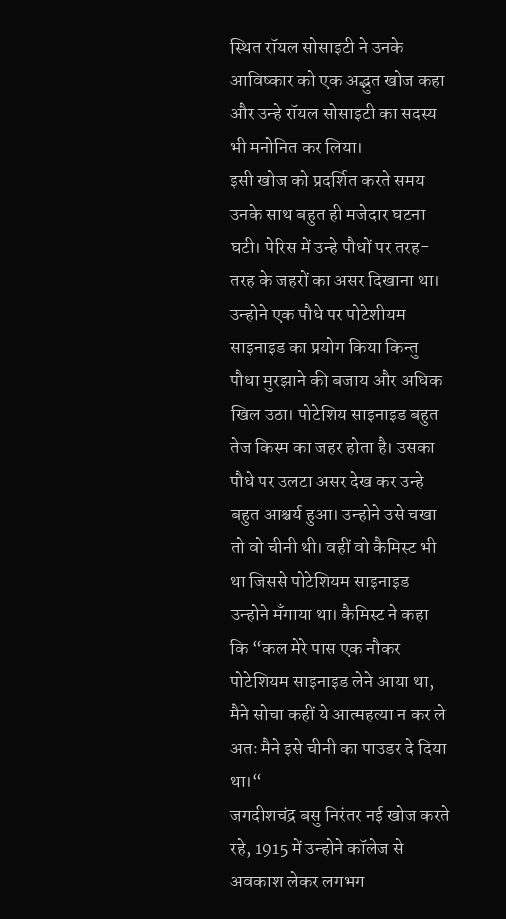स्थित रॉयल सोसाइटी ने उनके आविष्कार को एक अद्भुत खोज कहा और उन्हे रॉयल सोसाइटी का सदस्य भी मनोनित कर लिया।
इसी खोज को प्रदर्शित करते समय उनके साथ बहुत ही मजेदार घटना घटी। पेरिस में उन्हे पौधों पर तरह-तरह के जहरों का असर दिखाना था। उन्होने एक पौधे पर पोटेशीयम साइनाइड का प्रयोग किया किन्तु पौधा मुरझाने की बजाय और अधिक खिल उठा। पोटेशिय साइनाइड बहुत तेज किस्म का जहर होता है। उसका पौधे पर उलटा असर देख कर उन्हे बहुत आश्चर्य हुआ। उन्होने उसे चखा तो वो चीनी थी। वहीं वो कैमिस्ट भी था जिससे पोटेशियम साइनाइड उन्होने मँगाया था। कैमिस्ट ने कहा कि “कल मेरे पास एक नौकर पोटेशियम साइनाइड लेने आया था, मैने सोचा कहीं ये आत्महत्या न कर ले अतः मैने इसे चीनी का पाउडर दे दिया था।“
जगदीशचंद्र बसु निरंतर नई खोज करते रहे, 1915 में उन्होने कॉलेज से अवकाश लेकर लगभग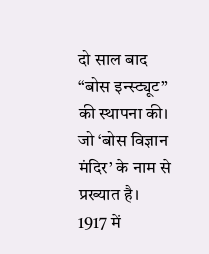दो साल बाद “बोस इन्स्ट्यूट” की स्थापना की। जो ‘बोस विज्ञान मंदिर’ के नाम से प्रख्यात है। 1917 में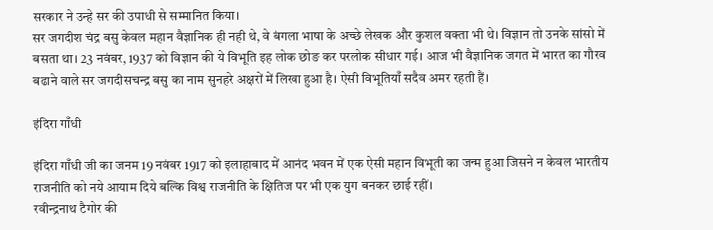सरकार ने उन्हे सर की उपाधी से सम्मानित किया।
सर जगदीश चंद्र बसु केवल महान वैज्ञानिक ही नही थे, वे बंगला भाषा के अच्छे लेखक और कुशल वक्ता भी थे। विज्ञान तो उनके सांसो में बसता था। 23 नवंबर, 1937 को विज्ञान की ये विभूति इह लोक छोङ कर परलोक सीधार गई। आज भी वैज्ञानिक जगत में भारत का गौरव बढाने वाले सर जगदीसचन्द्र बसु का नाम सुनहरे अक्षरों में लिखा हुआ है। ऐसी विभूतियाँ सदैव अमर रहती हैं।

इंदिरा गाँधी

इंदिरा गाँधी जी का जनम 19 नवंबर 1917 को इलाहाबाद में आनंद भवन में एक ऐसी महान विभूती का जन्म हुआ जिसने न केवल भारतीय राजनीति को नये आयाम दिये बल्कि विश्व राजनीति के क्षितिज पर भी एक युग बनकर छाई रहीं।
रवीन्द्रनाथ टैगोर की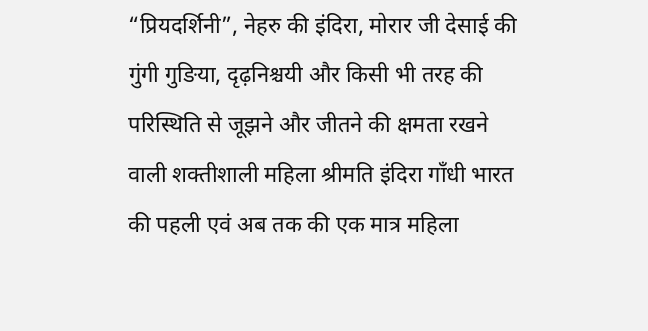“प्रियदर्शिनी”, नेहरु की इंदिरा, मोरार जी देसाई की गुंगी गुङिया, दृढ़निश्चयी और किसी भी तरह की परिस्थिति से जूझने और जीतने की क्षमता रखने वाली शक्तीशाली महिला श्रीमति इंदिरा गाँधी भारत की पहली एवं अब तक की एक मात्र महिला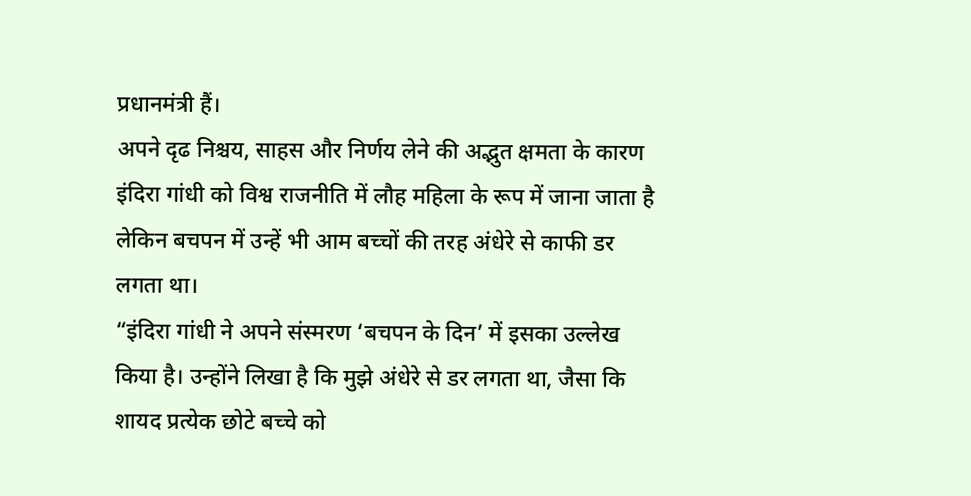प्रधानमंत्री हैं।
अपने दृढ निश्चय, साहस और निर्णय लेने की अद्भुत क्षमता के कारण इंदिरा गांधी को विश्व राजनीति में लौह महिला के रूप में जाना जाता है लेकिन बचपन में उन्हें भी आम बच्चों की तरह अंधेरे से काफी डर लगता था।
“इंदिरा गांधी ने अपने संस्मरण ‘बचपन के दिन’ में इसका उल्लेख किया है। उन्होंने लिखा है कि मुझे अंधेरे से डर लगता था, जैसा कि शायद प्रत्येक छोटे बच्चे को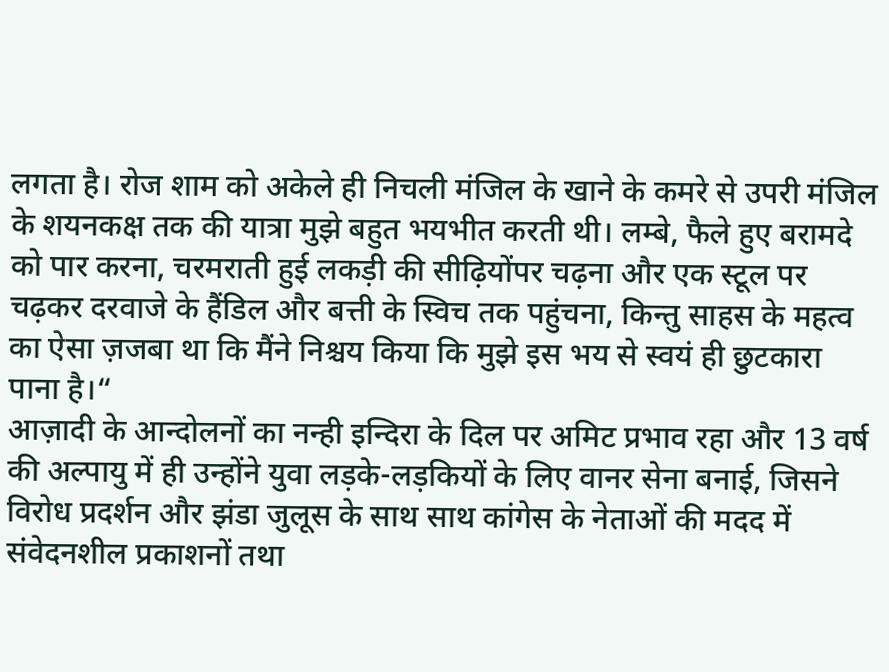लगता है। रोज शाम को अकेले ही निचली मंजिल के खाने के कमरे से उपरी मंजिल के शयनकक्ष तक की यात्रा मुझे बहुत भयभीत करती थी। लम्बे, फैले हुए बरामदे को पार करना, चरमराती हुई लकड़ी की सीढ़ियोंपर चढ़ना और एक स्टूल पर चढ़कर दरवाजे के हैंडिल और बत्ती के स्विच तक पहुंचना, किन्तु साहस के महत्व का ऐसा ज़जबा था कि मैंने निश्चय किया कि मुझे इस भय से स्वयं ही छुटकारा पाना है।“
आज़ादी के आन्दोलनों का नन्ही इन्दिरा के दिल पर अमिट प्रभाव रहा और 13 वर्ष की अल्पायु में ही उन्होंने युवा लड़के-लड़कियों के लिए वानर सेना बनाई, जिसने विरोध प्रदर्शन और झंडा जुलूस के साथ साथ कांगेस के नेताओं की मदद में संवेदनशील प्रकाशनों तथा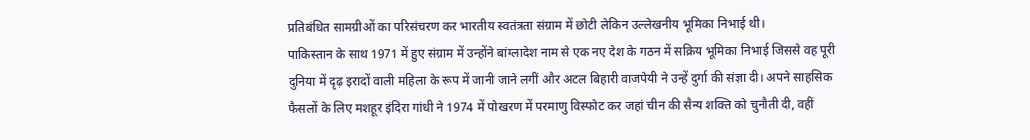प्रतिबंधित सामग्रीओं का परिसंचरण कर भारतीय स्वतंत्रता संग्राम में छोटी लेकिन उल्लेखनीय भूमिका निभाई थी।
पाकिस्तान के साथ 1971 में हुए संग्राम में उन्होंने बांग्लादेश नाम से एक नए देश के गठन में सक्रिय भूमिका निभाई जिससे वह पूरी दुनिया में दृढ़ इरादों वाली महिला के रूप में जानी जाने लगीं और अटल बिहारी वाजपेयी ने उन्हें दुर्गा की संज्ञा दी। अपने साहसिक फैसलों के लिए मशहूर इंदिरा गांधी ने 1974 में पोखरण में परमाणु विस्फोट कर जहां चीन की सैन्य शक्ति को चुनौती दी, वहीं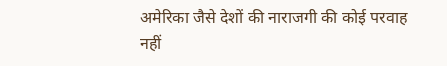अमेरिका जैसे देशों की नाराजगी की कोई परवाह नहीं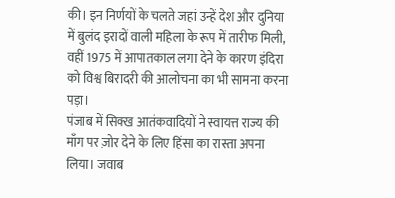की। इन निर्णयों के चलते जहां उन्हें देश और दुनिया में बुलंद इरादों वाली महिला के रूप में तारीफ मिली, वहीं 1975 में आपातकाल लगा देने के कारण इंदिरा को विश्व बिरादरी की आलोचना का भी सामना करना पड़ा।
पंजाब में सिक्ख आतंकवादियों ने स्वायत्त राज्य की माँग पर ज़ोर देने के लिए हिंसा का रास्ता अपना लिया। जवाब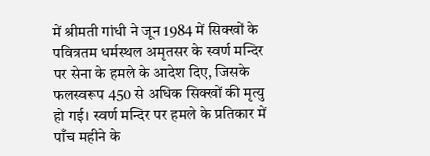में श्रीमती गांधी ने जून 1984 में सिक्खों के पवित्रतम धर्मस्थल अमृतसर के स्वर्ण मन्दिर पर सेना के हमले के आदेश दिए, जिसके फलस्वरूप 450 से अधिक सिक्खों की मृत्यु हो गई। स्वर्ण मन्दिर पर हमले के प्रतिकार में पाँच महीने के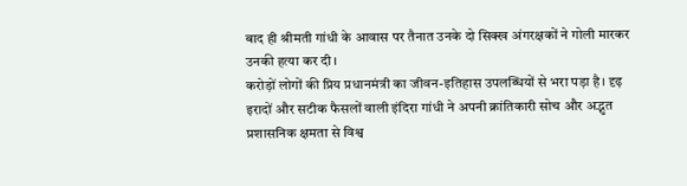बाद ही श्रीमती गांधी के आवास पर तैनात उनके दो सिक्ख अंगरक्षकों ने गोली मारकर उनकी हत्या कर दी।
करोड़ों लोगों की प्रिय प्रधानमंत्री का जीवन-इतिहास उपलब्धियों से भरा पड़ा है। दृढ़ इरादों और सटीक फैसलों वाली इंदिरा गांधी ने अपनी क्रांतिकारी सोच और अद्भुत प्रशासनिक क्षमता से विश्व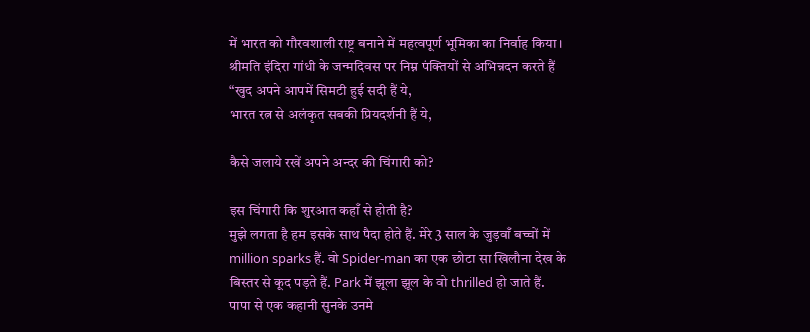में भारत को गौरवशाली राष्ट्र बनाने में महत्वपूर्ण भूमिका का निर्वाह किया।
श्रीमति इंदिरा गांधी के जन्मदिवस पर निम्न पंक्तियों से अभिन्नदन करते हैं
“खुद अपने आपमें सिमटी हुई सदी हैं ये,
भारत रत्न से अलंकृत सबकी प्रियदर्शनी हैं ये,

कैसे जलाये रखें अपने अन्दर की चिंगारी को?

इस चिंगारी कि शुरआत कहाँ से होती है?
मुझे लगता है हम इसके साथ पैदा होते हैं. मेरे 3 साल के जुड़वाँ बच्चों में million sparks हैं. वो Spider-man का एक छोटा सा खिलौना देख के बिस्तर से कूद पड़ते हैं. Park में झूला झूल के वो thrilled हो जाते हैं. पापा से एक कहानी सुनके उनमे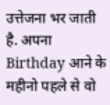उत्तेजना भर जाती है. अपना Birthday आने के महीनो पहले से वो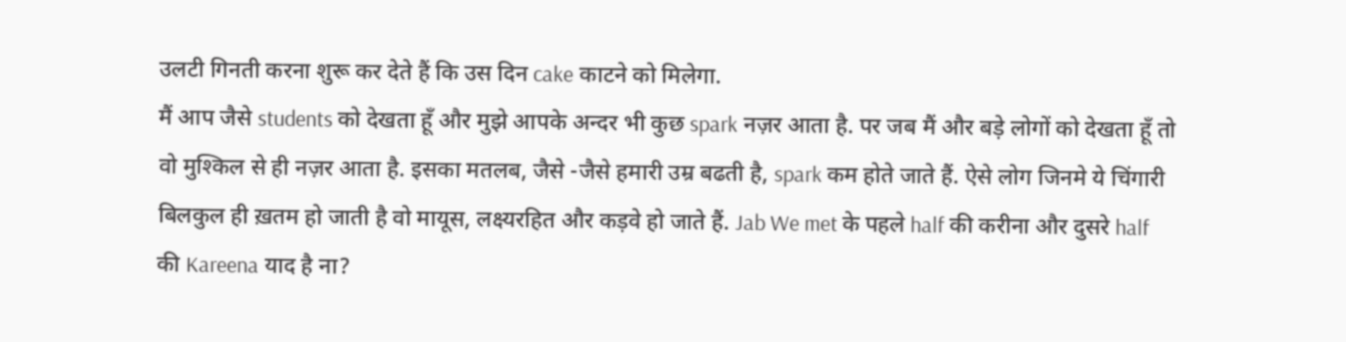उलटी गिनती करना शुरू कर देते हैं कि उस दिन cake काटने को मिलेगा.
मैं आप जैसे students को देखता हूँ और मुझे आपके अन्दर भी कुछ spark नज़र आता है. पर जब मैं और बड़े लोगों को देखता हूँ तो वो मुश्किल से ही नज़र आता है. इसका मतलब, जैसे -जैसे हमारी उम्र बढती है, spark कम होते जाते हैं. ऐसे लोग जिनमे ये चिंगारी बिलकुल ही ख़तम हो जाती है वो मायूस, लक्ष्यरहित और कड़वे हो जाते हैं. Jab We met के पहले half की करीना और दुसरे half की Kareena याद है ना?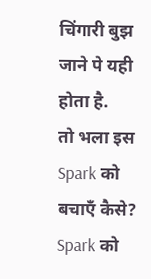चिंगारी बुझ जाने पे यही होता है.
तो भला इस Spark को बचाएँ कैसे?
Spark को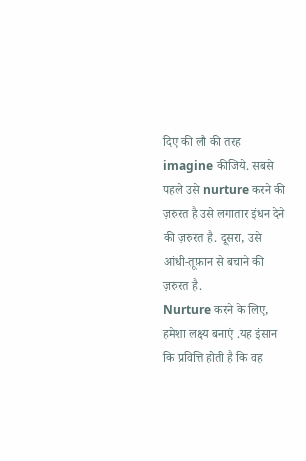दिए की लौ की तरह imagine कीजिये. सबसे पहले उसे nurture करने की ज़रुरत है उसे लगातार इंधन देने की ज़रुरत है. दूसरा, उसे आंधी-तूफ़ान से बचाने की ज़रुरत है.
Nurture करने के लिए, हमेशा लक्ष्य बनाएं .यह इंसान कि प्रवित्ति होती है कि वह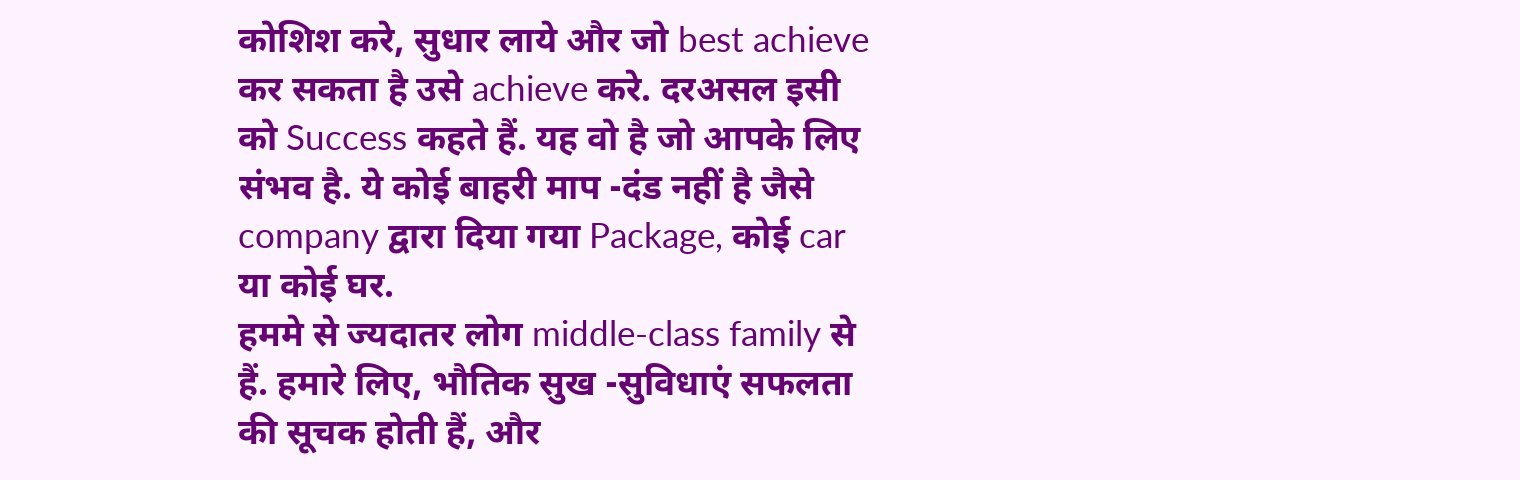कोशिश करे, सुधार लाये और जो best achieve कर सकता है उसे achieve करे. दरअसल इसी को Success कहते हैं. यह वो है जो आपके लिए संभव है. ये कोई बाहरी माप -दंड नहीं है जैसे company द्वारा दिया गया Package, कोई car या कोई घर.
हममे से ज्यदातर लोग middle-class family से हैं. हमारे लिए, भौतिक सुख -सुविधाएं सफलता की सूचक होती हैं, और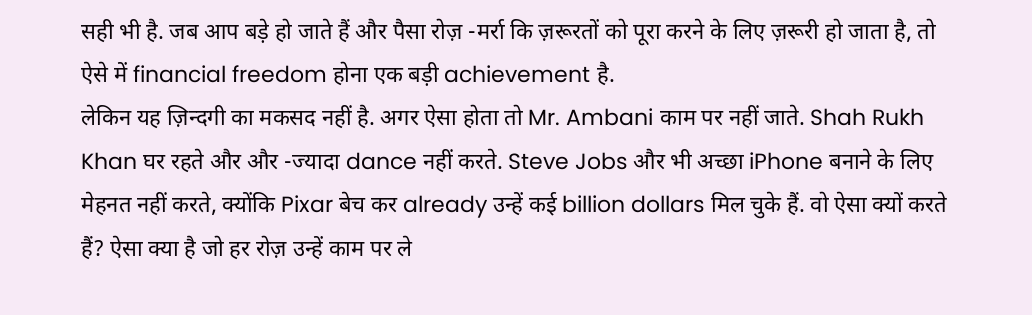सही भी है. जब आप बड़े हो जाते हैं और पैसा रोज़ -मर्रा कि ज़रूरतों को पूरा करने के लिए ज़रूरी हो जाता है, तो ऐसे में financial freedom होना एक बड़ी achievement है.
लेकिन यह ज़िन्दगी का मकसद नहीं है. अगर ऐसा होता तो Mr. Ambani काम पर नहीं जाते. Shah Rukh Khan घर रहते और और -ज्यादा dance नहीं करते. Steve Jobs और भी अच्छा iPhone बनाने के लिए मेहनत नहीं करते, क्योंकि Pixar बेच कर already उन्हें कई billion dollars मिल चुके हैं. वो ऐसा क्यों करते हैं? ऐसा क्या है जो हर रोज़ उन्हें काम पर ले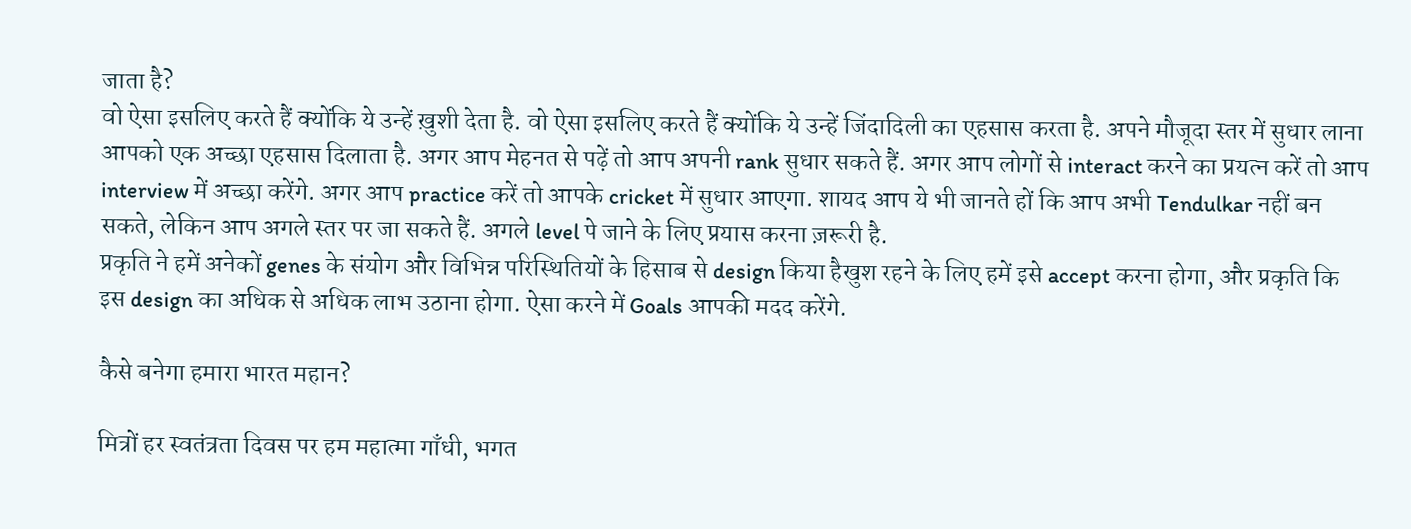जाता है?
वो ऐसा इसलिए करते हैं क्योंकि ये उन्हें ख़ुशी देता है. वो ऐसा इसलिए करते हैं क्योंकि ये उन्हें जिंदादिली का एहसास करता है. अपने मौजूदा स्तर में सुधार लाना आपको एक अच्छा एहसास दिलाता है. अगर आप मेहनत से पढ़ें तो आप अपनी rank सुधार सकते हैं. अगर आप लोगों से interact करने का प्रयत्न करें तो आप interview में अच्छा करेंगे. अगर आप practice करें तो आपके cricket में सुधार आएगा. शायद आप ये भी जानते हों कि आप अभी Tendulkar नहीं बन सकते, लेकिन आप अगले स्तर पर जा सकते हैं. अगले level पे जाने के लिए प्रयास करना ज़रूरी है.
प्रकृति ने हमें अनेकों genes के संयोग और विभिन्न परिस्थितियों के हिसाब से design किया हैखुश रहने के लिए हमें इसे accept करना होगा, और प्रकृति कि इस design का अधिक से अधिक लाभ उठाना होगा. ऐसा करने में Goals आपकी मदद करेंगे.

कैसे बनेगा हमारा भारत महान?

मित्रों हर स्वतंत्रता दिवस पर हम महात्मा गाँधी, भगत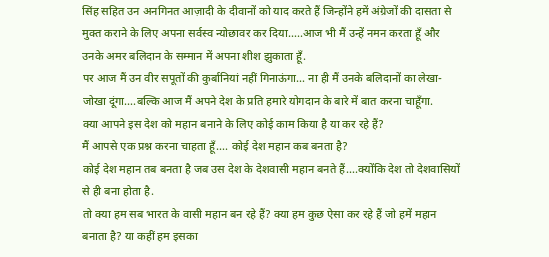सिंह सहित उन अनगिनत आज़ादी के दीवानों को याद करते हैं जिन्होंने हमें अंग्रेजों की दासता से मुक्त कराने के लिए अपना सर्वस्व न्योछावर कर दिया…..आज भी मैं उन्हें नमन करता हूँ और उनके अमर बलिदान के सम्मान में अपना शीश झुकाता हूँ.
पर आज मैं उन वीर सपूतों की कुर्बानियां नहीं गिनाऊंगा… ना ही मैं उनके बलिदानों का लेखा-जोखा दूंगा….बल्कि आज मैं अपने देश के प्रति हमारे योगदान के बारे में बात करना चाहूँगा.
क्या आपने इस देश को महान बनाने के लिए कोई काम किया है या कर रहे हैं?
मैं आपसे एक प्रश्न करना चाहता हूँ…. कोई देश महान कब बनता है?
कोई देश महान तब बनता है जब उस देश के देशवासी महान बनते हैं….क्योंकि देश तो देशवासियों से ही बना होता है.
तो क्या हम सब भारत के वासी महान बन रहे हैं? क्या हम कुछ ऐसा कर रहे हैं जो हमें महान बनाता है? या कहीं हम इसका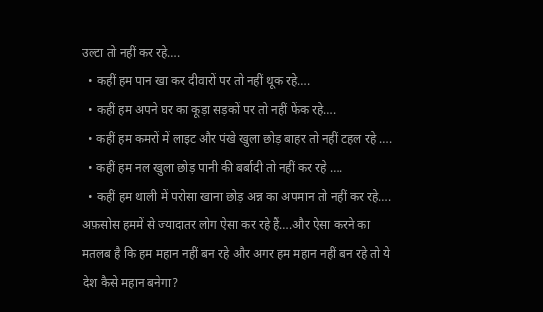उल्टा तो नहीं कर रहे….
  • कहीं हम पान खा कर दीवारों पर तो नहीं थूक रहे….
  • कहीं हम अपने घर का कूड़ा सड़कों पर तो नहीं फेंक रहे….
  • कहीं हम कमरों में लाइट और पंखे खुला छोड़ बाहर तो नहीं टहल रहे ….
  • कहीं हम नल खुला छोड़ पानी की बर्बादी तो नहीं कर रहे ….
  • कहीं हम थाली में परोसा खाना छोड़ अन्न का अपमान तो नहीं कर रहे….
अफ़सोस हममें से ज्यादातर लोग ऐसा कर रहे हैं….और ऐसा करने का मतलब है कि हम महान नहीं बन रहे और अगर हम महान नहीं बन रहे तो ये देश कैसे महान बनेगा?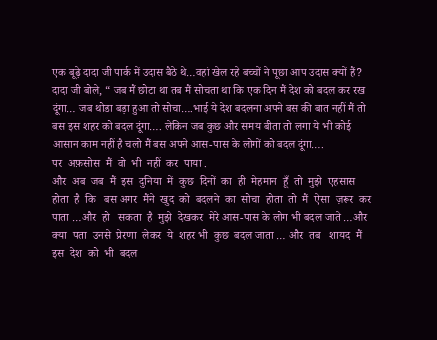एक बूढ़े दादा जी पार्क में उदास बैठे थे…वहां खेल रहे बच्चों ने पूछा आप उदास क्यों हैं?
दादा जी बोले, “ जब मैं छोटा था तब मैं सोचता था कि एक दिन मैं देश को बदल कर रख दूंगा… जब थोडा बड़ा हुआ तो सोचा….भाई ये देश बदलना अपने बस की बात नहीं मैं तो बस इस शहर को बदल दूंगा…. लेकिन जब कुछ और समय बीता तो लगा ये भी कोई आसान काम नहीं है चलो मैं बस अपने आस-पास के लोगों को बदल दूंगा….
पर  अफ़सोस  मैं  वो  भी  नहीं  कर  पाया .
और  अब  जब  मैं  इस  दुनिया  में  कुछ  दिनों  का  ही  मेहमान  हूँ  तो  मुझे  एहसास  होता  है  कि   बस अगर  मैंने  खुद  को  बदलने  का  सोचा  होता  तो  मैं  ऐसा  ज़रूर  कर  पाता …और  हो   सकता  है  मुझे  देखकर  मेरे आस-पास के लोग भी बदल जाते …और  क्या  पता  उनसे  प्रेरणा  लेकर  ये  शहर भी  कुछ  बदल जाता … और  तब   शायद  मैं  इस  देश  को  भी  बदल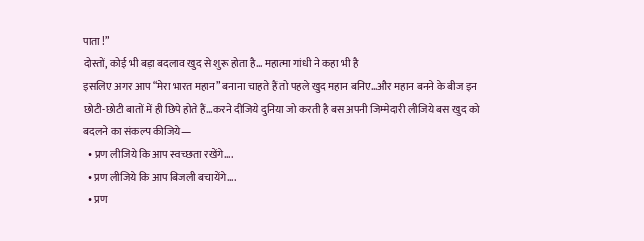पाता !”
दोस्तों, कोई भी बड़ा बदलाव खुद से शुरू होता है… महात्मा गांधी ने कहा भी है
इसलिए अगर आप “मेरा भारत महान” बनाना चाहते हैं तो पहले खुद महान बनिए…और महान बनने के बीज इन छोटी-छोटी बातों में ही छिपे होते हैं…करने दीजिये दुनिया जो करती है बस अपनी जिम्मेदारी लीजिये बस खुद को बदलने का संकल्प कीजिये—
  • प्रण लीजिये कि आप स्वच्छता रखेंगे….
  • प्रण लीजिये कि आप बिजली बचायेंगे….
  • प्रण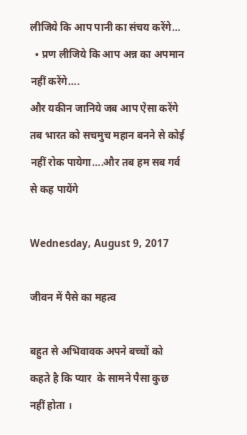लीजिये कि आप पानी का संचय करेंगे…
  • प्रण लीजिये कि आप अन्न का अपमान नहीं करेंगे….
और यकीन जानिये जब आप ऐसा करेंगे तब भारत को सचमुच महान बनने से कोई नहीं रोक पायेगा….और तब हम सब गर्व से कह पायेंगे

Wednesday, August 9, 2017

जीवन में पैसे का महत्व

बहुत से अभिवावक अपने बच्चों को कहते है कि प्यार  के सामने पैसा कुछ नहीं होता ।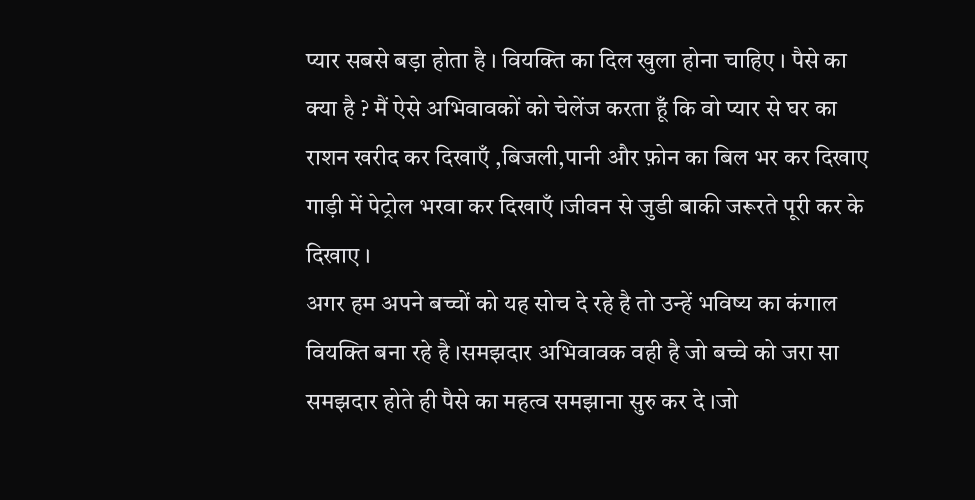प्यार सबसे बड़ा होता है । वियक्ति का दिल खुला होना चाहिए । पैसे का क्या है ? मैं ऐसे अभिवावकों को चेलेंज करता हूँ कि वो प्यार से घर का राशन खरीद कर दिखाएँ ,बिजली,पानी और फ़ोन का बिल भर कर दिखाए गाड़ी में पेट्रोल भरवा कर दिखाएँ ।जीवन से जुडी बाकी जरूरते पूरी कर के दिखाए ।
अगर हम अपने बच्चों को यह सोच दे रहे है तो उन्हें भविष्य का कंगाल वियक्ति बना रहे है ।समझदार अभिवावक वही है जो बच्चे को जरा सा समझदार होते ही पैसे का महत्व समझाना सुरु कर दे ।जो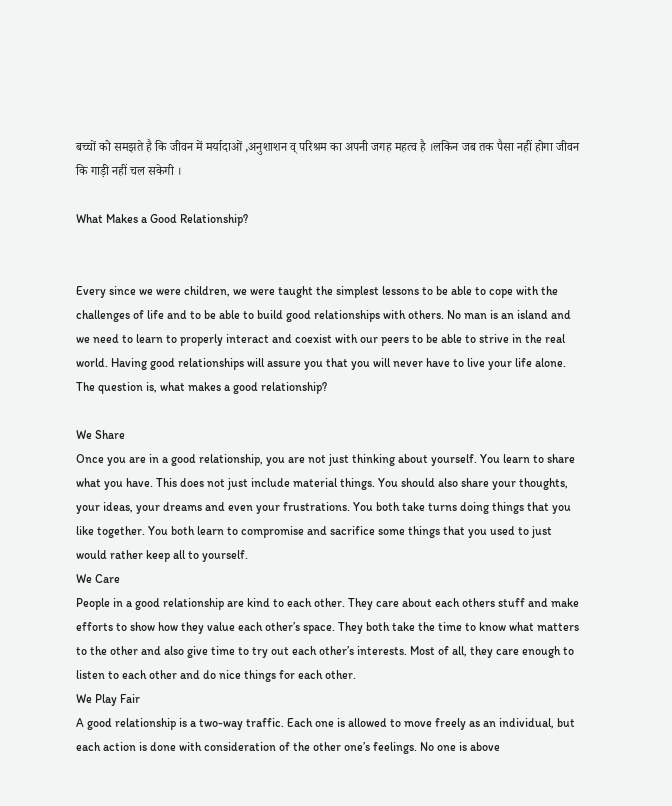बच्चों को समझते है कि जीवन में मर्यादाओं ,अनुशाशन व् परिश्रम का अपनी जगह महत्व है ।लकिन जब तक पैसा नहीं होगा जीवन कि गाड़ी नहीं चल सकेगी ।

What Makes a Good Relationship?


Every since we were children, we were taught the simplest lessons to be able to cope with the challenges of life and to be able to build good relationships with others. No man is an island and we need to learn to properly interact and coexist with our peers to be able to strive in the real world. Having good relationships will assure you that you will never have to live your life alone. The question is, what makes a good relationship?

We Share
Once you are in a good relationship, you are not just thinking about yourself. You learn to share what you have. This does not just include material things. You should also share your thoughts, your ideas, your dreams and even your frustrations. You both take turns doing things that you like together. You both learn to compromise and sacrifice some things that you used to just would rather keep all to yourself.
We Care
People in a good relationship are kind to each other. They care about each others stuff and make efforts to show how they value each other’s space. They both take the time to know what matters to the other and also give time to try out each other’s interests. Most of all, they care enough to listen to each other and do nice things for each other.
We Play Fair
A good relationship is a two-way traffic. Each one is allowed to move freely as an individual, but each action is done with consideration of the other one’s feelings. No one is above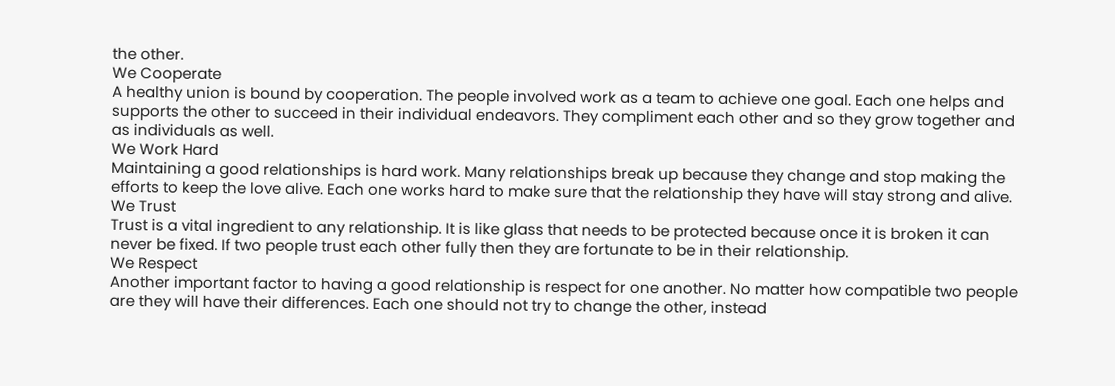the other.
We Cooperate
A healthy union is bound by cooperation. The people involved work as a team to achieve one goal. Each one helps and supports the other to succeed in their individual endeavors. They compliment each other and so they grow together and as individuals as well.
We Work Hard
Maintaining a good relationships is hard work. Many relationships break up because they change and stop making the efforts to keep the love alive. Each one works hard to make sure that the relationship they have will stay strong and alive.
We Trust
Trust is a vital ingredient to any relationship. It is like glass that needs to be protected because once it is broken it can never be fixed. If two people trust each other fully then they are fortunate to be in their relationship.
We Respect
Another important factor to having a good relationship is respect for one another. No matter how compatible two people are they will have their differences. Each one should not try to change the other, instead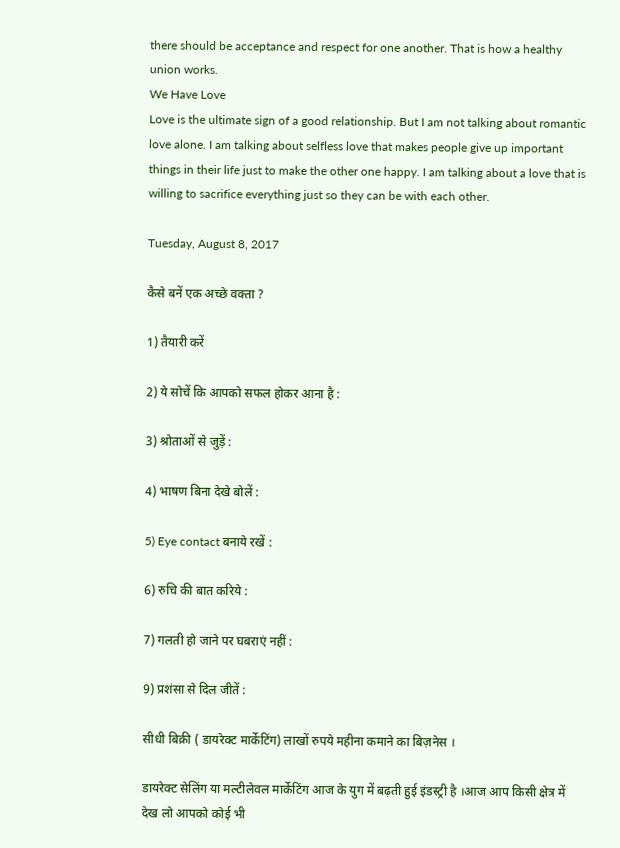there should be acceptance and respect for one another. That is how a healthy union works.
We Have Love
Love is the ultimate sign of a good relationship. But I am not talking about romantic love alone. I am talking about selfless love that makes people give up important things in their life just to make the other one happy. I am talking about a love that is willing to sacrifice everything just so they can be with each other.

Tuesday, August 8, 2017

कैसे बनें एक अच्छे वक्ता ?

1) तैयारी करें

2) ये सोचें कि आपको सफल होकर आना है :

3) श्रोताओं से जुड़ें :

4) भाषण बिना देखे बोलें :

5) Eye contact बनाये रखें :

6) रुचि की बात करिये :

7) गलती हो जाने पर घबराएं नहीं :

9) प्रशंसा से दिल जीतें :

सीधी बिक्री ( डायरेक्ट मार्केटिंग) लाखों रुपये महीना कमाने का बिज़नेस ।

डायरेक्ट सेलिंग या मल्टीलेवल मार्केटिंग आज के युग में बढ़ती हुई इंडस्ट्री है ।आज आप किसी क्षेत्र में देख लो आपको कोई भी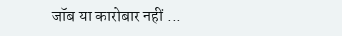जॉब या कारोबार नहीं ...